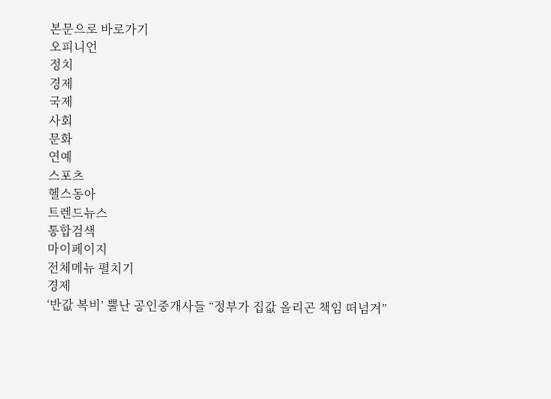본문으로 바로가기
오피니언
정치
경제
국제
사회
문화
연예
스포츠
헬스동아
트렌드뉴스
통합검색
마이페이지
전체메뉴 펼치기
경제
‘반값 복비’ 뿔난 공인중개사들 “정부가 집값 올리곤 책임 떠넘겨”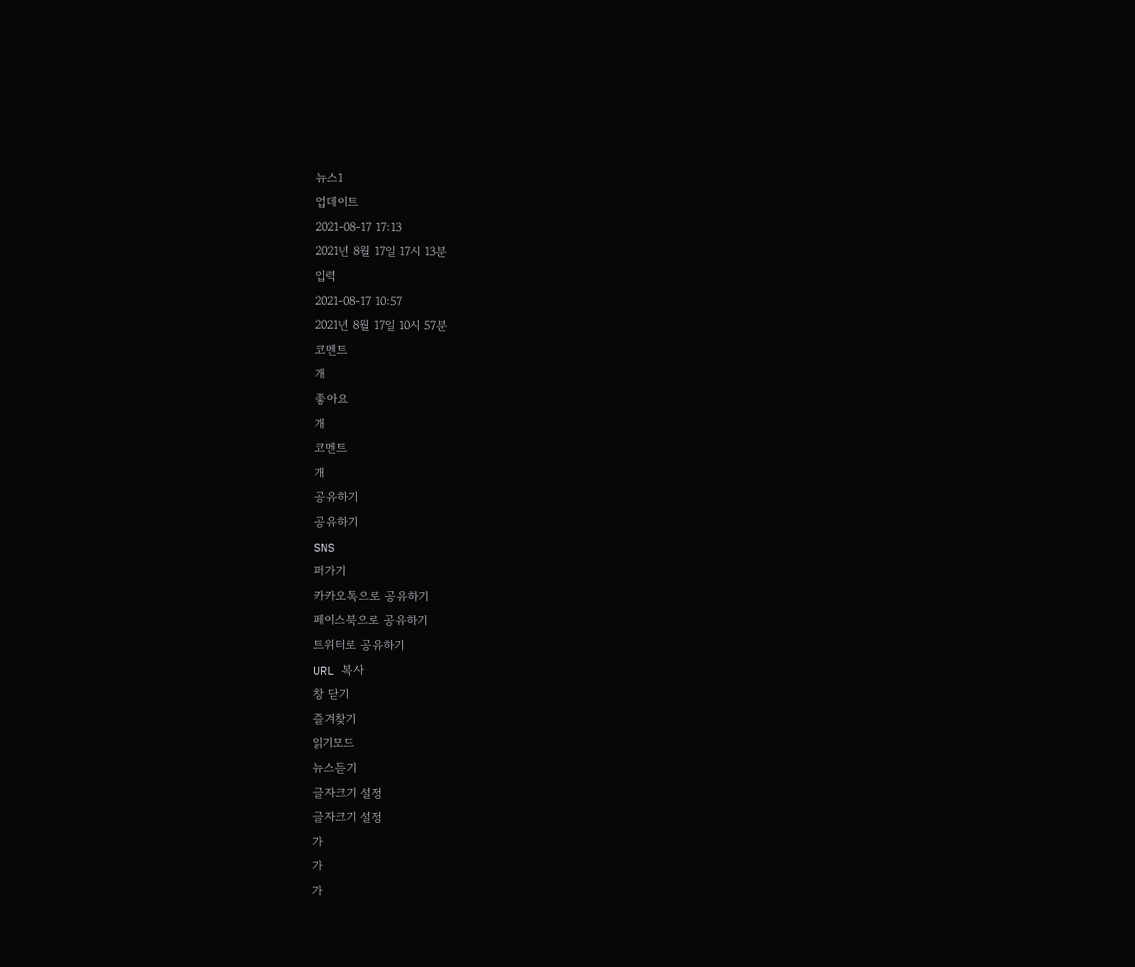뉴스1
업데이트
2021-08-17 17:13
2021년 8월 17일 17시 13분
입력
2021-08-17 10:57
2021년 8월 17일 10시 57분
코멘트
개
좋아요
개
코멘트
개
공유하기
공유하기
SNS
퍼가기
카카오톡으로 공유하기
페이스북으로 공유하기
트위터로 공유하기
URL 복사
창 닫기
즐겨찾기
읽기모드
뉴스듣기
글자크기 설정
글자크기 설정
가
가
가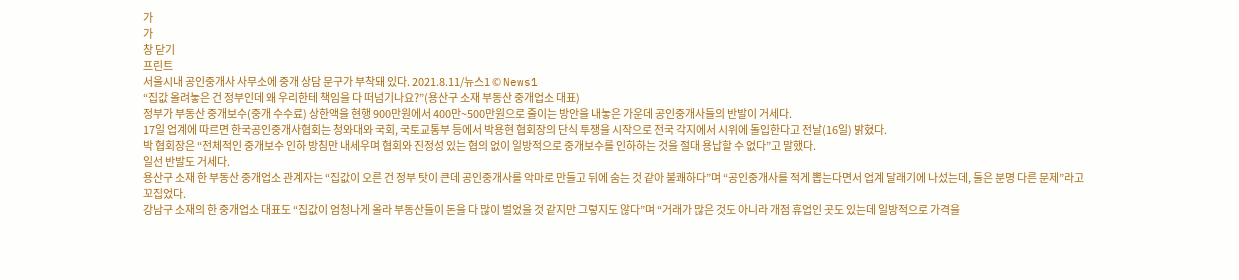가
가
창 닫기
프린트
서울시내 공인중개사 사무소에 중개 상담 문구가 부착돼 있다. 2021.8.11/뉴스1 © News1
“집값 올려놓은 건 정부인데 왜 우리한테 책임을 다 떠넘기나요?”(용산구 소재 부동산 중개업소 대표)
정부가 부동산 중개보수(중개 수수료) 상한액을 현행 900만원에서 400만~500만원으로 줄이는 방안을 내놓은 가운데 공인중개사들의 반발이 거세다.
17일 업계에 따르면 한국공인중개사협회는 청와대와 국회, 국토교통부 등에서 박용현 협회장의 단식 투쟁을 시작으로 전국 각지에서 시위에 돌입한다고 전날(16일) 밝혔다.
박 협회장은 “전체적인 중개보수 인하 방침만 내세우며 협회와 진정성 있는 협의 없이 일방적으로 중개보수를 인하하는 것을 절대 용납할 수 없다”고 말했다.
일선 반발도 거세다.
용산구 소재 한 부동산 중개업소 관계자는 “집값이 오른 건 정부 탓이 큰데 공인중개사를 악마로 만들고 뒤에 숨는 것 같아 불쾌하다”며 “공인중개사를 적게 뽑는다면서 업계 달래기에 나섰는데, 둘은 분명 다른 문제”라고 꼬집었다.
강남구 소재의 한 중개업소 대표도 “집값이 엄청나게 올라 부동산들이 돈을 다 많이 벌었을 것 같지만 그렇지도 않다”며 “거래가 많은 것도 아니라 개점 휴업인 곳도 있는데 일방적으로 가격을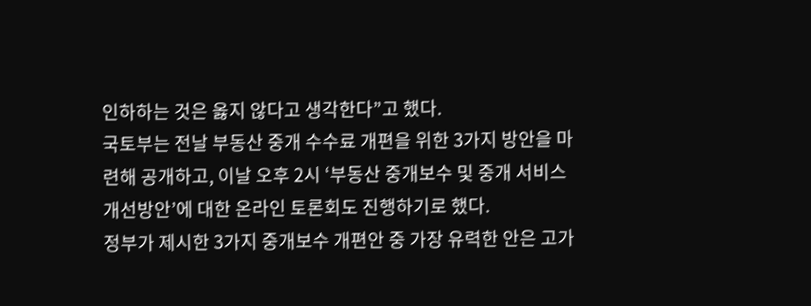인하하는 것은 옳지 않다고 생각한다”고 했다.
국토부는 전날 부동산 중개 수수료 개편을 위한 3가지 방안을 마련해 공개하고, 이날 오후 2시 ‘부동산 중개보수 및 중개 서비스 개선방안’에 대한 온라인 토론회도 진행하기로 했다.
정부가 제시한 3가지 중개보수 개편안 중 가장 유력한 안은 고가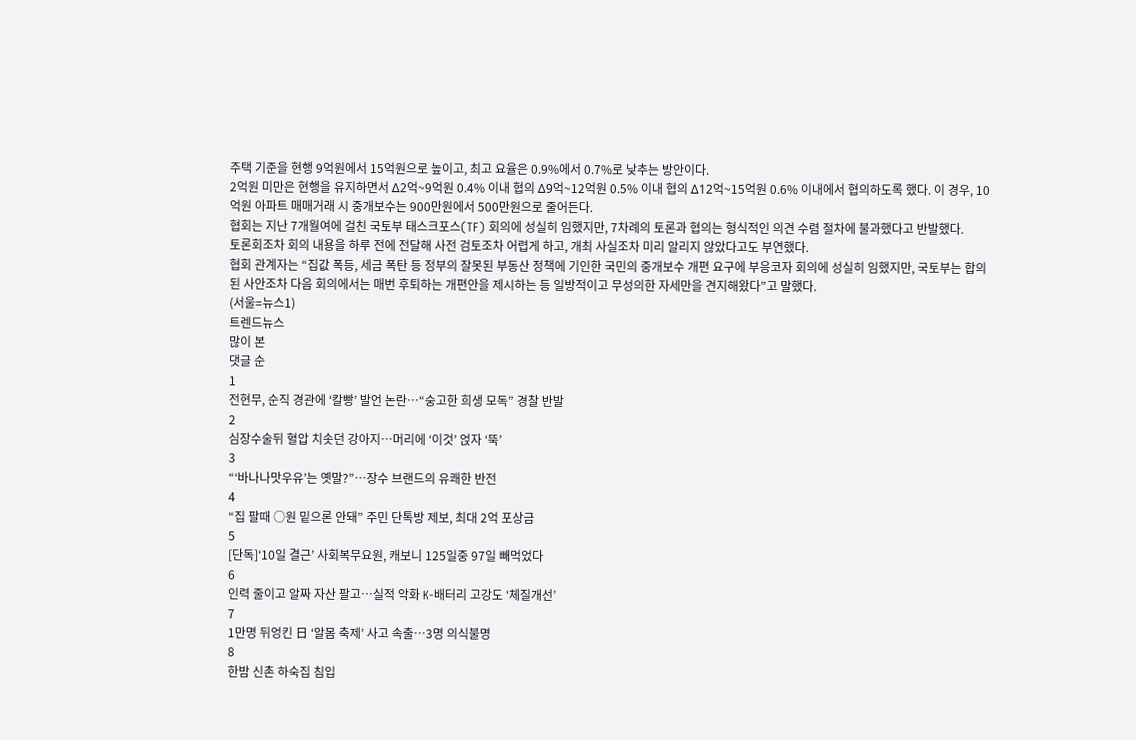주택 기준을 현행 9억원에서 15억원으로 높이고, 최고 요율은 0.9%에서 0.7%로 낮추는 방안이다.
2억원 미만은 현행을 유지하면서 Δ2억~9억원 0.4% 이내 협의 Δ9억~12억원 0.5% 이내 협의 Δ12억~15억원 0.6% 이내에서 협의하도록 했다. 이 경우, 10억원 아파트 매매거래 시 중개보수는 900만원에서 500만원으로 줄어든다.
협회는 지난 7개월여에 걸친 국토부 태스크포스(TF) 회의에 성실히 임했지만, 7차례의 토론과 협의는 형식적인 의견 수렴 절차에 불과했다고 반발했다.
토론회조차 회의 내용을 하루 전에 전달해 사전 검토조차 어렵게 하고, 개최 사실조차 미리 알리지 않았다고도 부연했다.
협회 관계자는 “집값 폭등, 세금 폭탄 등 정부의 잘못된 부동산 정책에 기인한 국민의 중개보수 개편 요구에 부응코자 회의에 성실히 임했지만, 국토부는 합의된 사안조차 다음 회의에서는 매번 후퇴하는 개편안을 제시하는 등 일방적이고 무성의한 자세만을 견지해왔다”고 말했다.
(서울=뉴스1)
트렌드뉴스
많이 본
댓글 순
1
전현무, 순직 경관에 ‘칼빵’ 발언 논란…“숭고한 희생 모독” 경찰 반발
2
심장수술뒤 혈압 치솟던 강아지…머리에 ‘이것’ 얹자 ‘뚝’
3
“‘바나나맛우유’는 옛말?”…장수 브랜드의 유쾌한 반전
4
“집 팔때 ○원 밑으론 안돼” 주민 단톡방 제보, 최대 2억 포상금
5
[단독]‘10일 결근’ 사회복무요원, 캐보니 125일중 97일 빼먹었다
6
인력 줄이고 알짜 자산 팔고…실적 악화 K-배터리 고강도 ‘체질개선’
7
1만명 뒤엉킨 日 ‘알몸 축제’ 사고 속출…3명 의식불명
8
한밤 신촌 하숙집 침입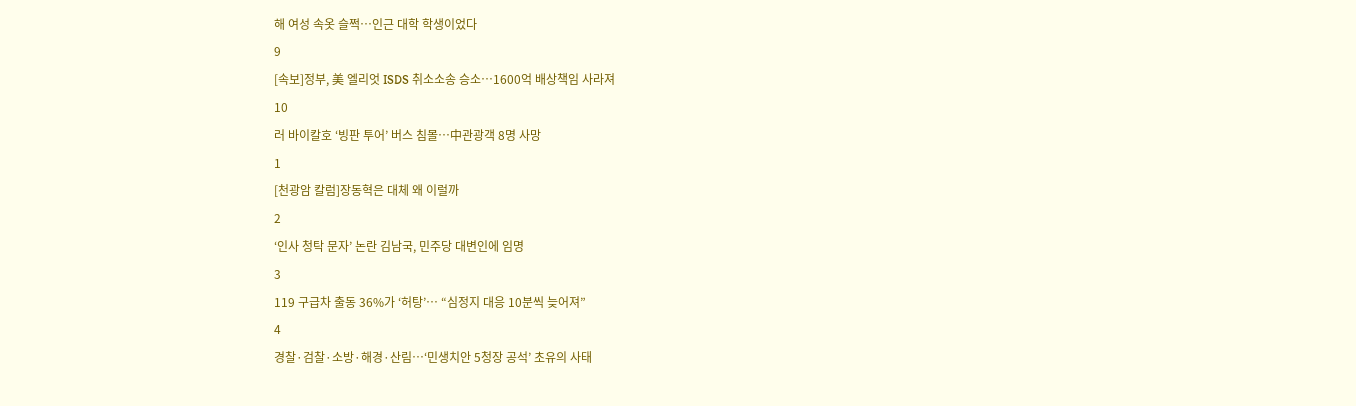해 여성 속옷 슬쩍…인근 대학 학생이었다
9
[속보]정부, 美 엘리엇 ISDS 취소소송 승소…1600억 배상책임 사라져
10
러 바이칼호 ‘빙판 투어’ 버스 침몰…中관광객 8명 사망
1
[천광암 칼럼]장동혁은 대체 왜 이럴까
2
‘인사 청탁 문자’ 논란 김남국, 민주당 대변인에 임명
3
119 구급차 출동 36%가 ‘허탕’… “심정지 대응 10분씩 늦어져”
4
경찰·검찰·소방·해경·산림…‘민생치안 5청장 공석’ 초유의 사태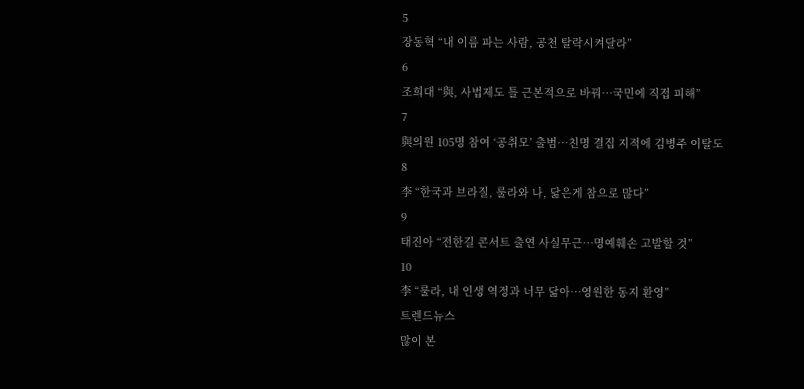5
장동혁 “내 이름 파는 사람, 공천 탈락시켜달라”
6
조희대 “與, 사법제도 틀 근본적으로 바꿔…국민에 직접 피해”
7
與의원 105명 참여 ‘공취모’ 출범…친명 결집 지적에 김병주 이탈도
8
李 “한국과 브라질, 룰라와 나, 닮은게 참으로 많다”
9
태진아 “전한길 콘서트 출연 사실무근…명예훼손 고발할 것”
10
李 “룰라, 내 인생 역정과 너무 닮아…영원한 동지 환영”
트렌드뉴스
많이 본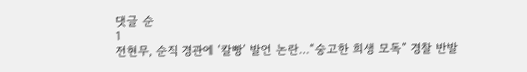댓글 순
1
전현무, 순직 경관에 ‘칼빵’ 발언 논란…“숭고한 희생 모독” 경찰 반발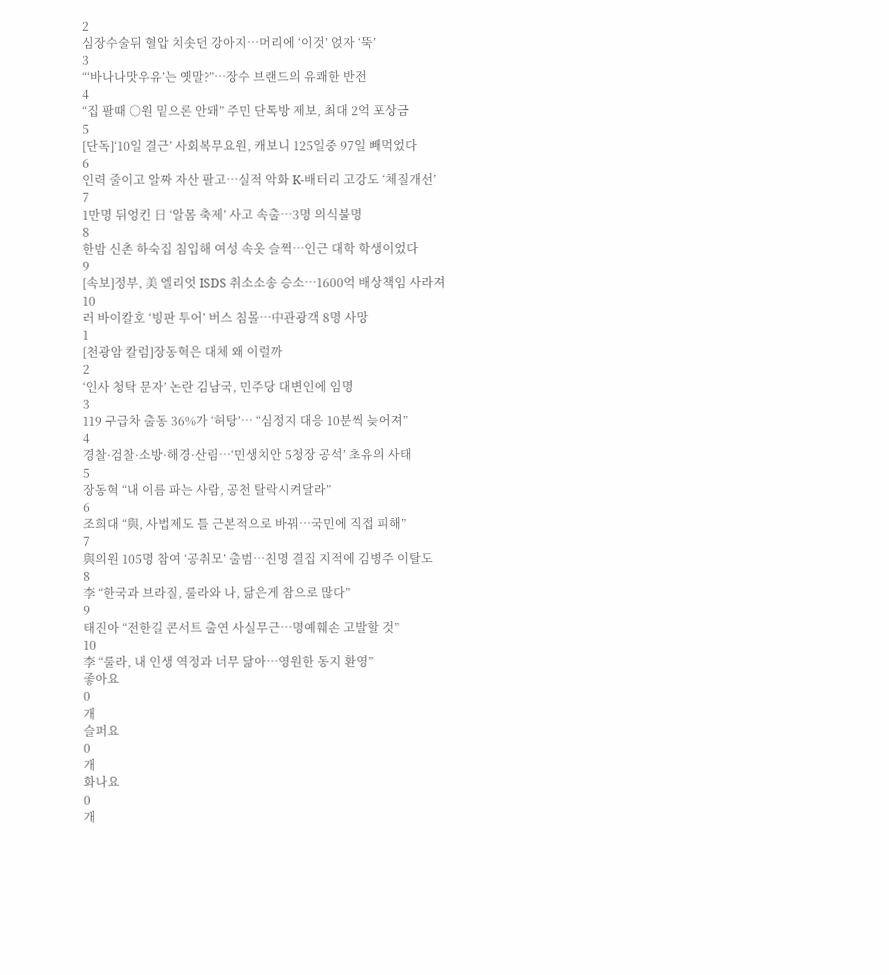2
심장수술뒤 혈압 치솟던 강아지…머리에 ‘이것’ 얹자 ‘뚝’
3
“‘바나나맛우유’는 옛말?”…장수 브랜드의 유쾌한 반전
4
“집 팔때 ○원 밑으론 안돼” 주민 단톡방 제보, 최대 2억 포상금
5
[단독]‘10일 결근’ 사회복무요원, 캐보니 125일중 97일 빼먹었다
6
인력 줄이고 알짜 자산 팔고…실적 악화 K-배터리 고강도 ‘체질개선’
7
1만명 뒤엉킨 日 ‘알몸 축제’ 사고 속출…3명 의식불명
8
한밤 신촌 하숙집 침입해 여성 속옷 슬쩍…인근 대학 학생이었다
9
[속보]정부, 美 엘리엇 ISDS 취소소송 승소…1600억 배상책임 사라져
10
러 바이칼호 ‘빙판 투어’ 버스 침몰…中관광객 8명 사망
1
[천광암 칼럼]장동혁은 대체 왜 이럴까
2
‘인사 청탁 문자’ 논란 김남국, 민주당 대변인에 임명
3
119 구급차 출동 36%가 ‘허탕’… “심정지 대응 10분씩 늦어져”
4
경찰·검찰·소방·해경·산림…‘민생치안 5청장 공석’ 초유의 사태
5
장동혁 “내 이름 파는 사람, 공천 탈락시켜달라”
6
조희대 “與, 사법제도 틀 근본적으로 바꿔…국민에 직접 피해”
7
與의원 105명 참여 ‘공취모’ 출범…친명 결집 지적에 김병주 이탈도
8
李 “한국과 브라질, 룰라와 나, 닮은게 참으로 많다”
9
태진아 “전한길 콘서트 출연 사실무근…명예훼손 고발할 것”
10
李 “룰라, 내 인생 역정과 너무 닮아…영원한 동지 환영”
좋아요
0
개
슬퍼요
0
개
화나요
0
개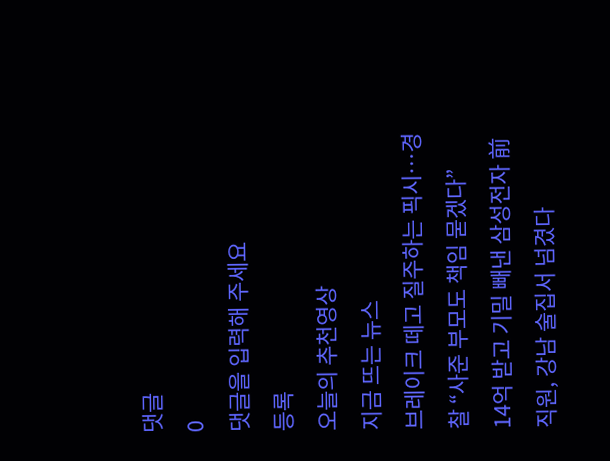댓글
0
댓글을 입력해 주세요
등록
오늘의 추천영상
지금 뜨는 뉴스
브레이크 떼고 질주하는 픽시…경찰 “사준 부모도 책임 묻겠다”
14억 받고 기밀 빼낸 삼성전자 前직원, 강남 술집서 넘겼다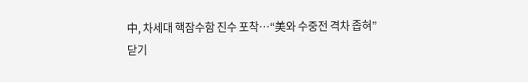中, 차세대 핵잠수함 진수 포착…“美와 수중전 격차 좁혀”
닫기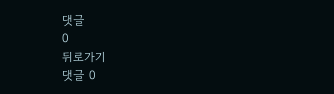댓글
0
뒤로가기
댓글 0